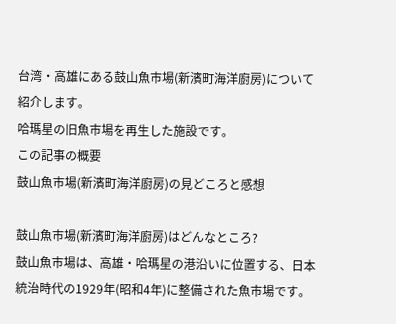台湾・高雄にある鼓山魚市場(新濱町海洋廚房)について紹介します。
哈瑪星の旧魚市場を再生した施設です。
この記事の概要
鼓山魚市場(新濱町海洋廚房)の見どころと感想

鼓山魚市場(新濱町海洋廚房)はどんなところ?
鼓山魚市場は、高雄・哈瑪星の港沿いに位置する、日本統治時代の1929年(昭和4年)に整備された魚市場です。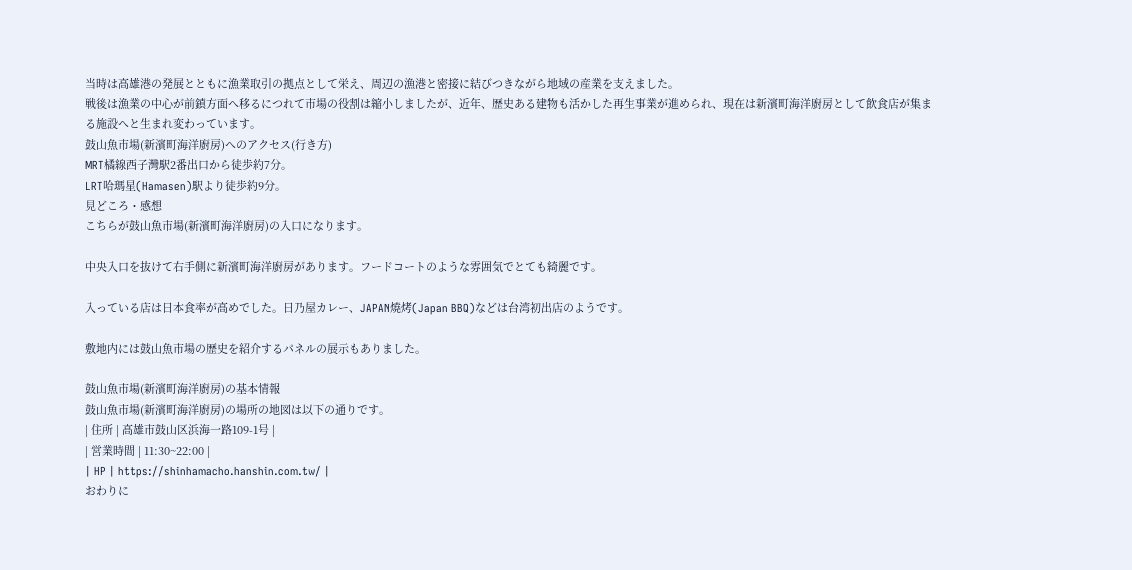当時は高雄港の発展とともに漁業取引の拠点として栄え、周辺の漁港と密接に結びつきながら地域の産業を支えました。
戦後は漁業の中心が前鎮方面へ移るにつれて市場の役割は縮小しましたが、近年、歴史ある建物も活かした再生事業が進められ、現在は新濱町海洋廚房として飲食店が集まる施設へと生まれ変わっています。
鼓山魚市場(新濱町海洋廚房)へのアクセス(行き方)
MRT橘線西子灣駅2番出口から徒歩約7分。
LRT哈瑪星(Hamasen)駅より徒歩約9分。
見どころ・感想
こちらが鼓山魚市場(新濱町海洋廚房)の入口になります。

中央入口を抜けて右手側に新濱町海洋廚房があります。フードコートのような雰囲気でとても綺麗です。

入っている店は日本食率が高めでした。日乃屋カレー、JAPAN燒烤(Japan BBQ)などは台湾初出店のようです。

敷地内には鼓山魚市場の歴史を紹介するパネルの展示もありました。

鼓山魚市場(新濱町海洋廚房)の基本情報
鼓山魚市場(新濱町海洋廚房)の場所の地図は以下の通りです。
| 住所 | 高雄市鼓山区浜海一路109-1号 |
| 営業時間 | 11:30~22:00 |
| HP | https://shinhamacho.hanshin.com.tw/ |
おわりに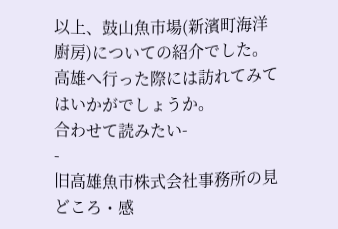以上、鼓山魚市場(新濱町海洋廚房)についての紹介でした。
高雄へ行った際には訪れてみてはいかがでしょうか。
合わせて読みたい-
-
旧高雄魚市株式会社事務所の見どころ・感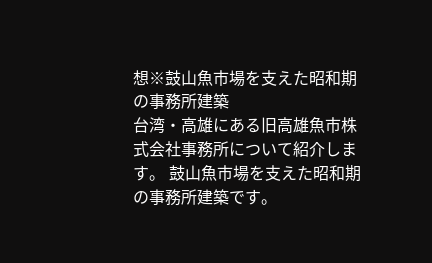想※鼓山魚市場を支えた昭和期の事務所建築
台湾・高雄にある旧高雄魚市株式会社事務所について紹介します。 鼓山魚市場を支えた昭和期の事務所建築です。